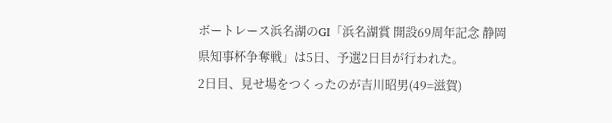ボートレース浜名湖のGⅠ「浜名湖賞 開設69周年記念 静岡県知事杯争奪戦」は5日、予選2日目が行われた。
2日目、見せ場をつくったのが吉川昭男(49=滋賀)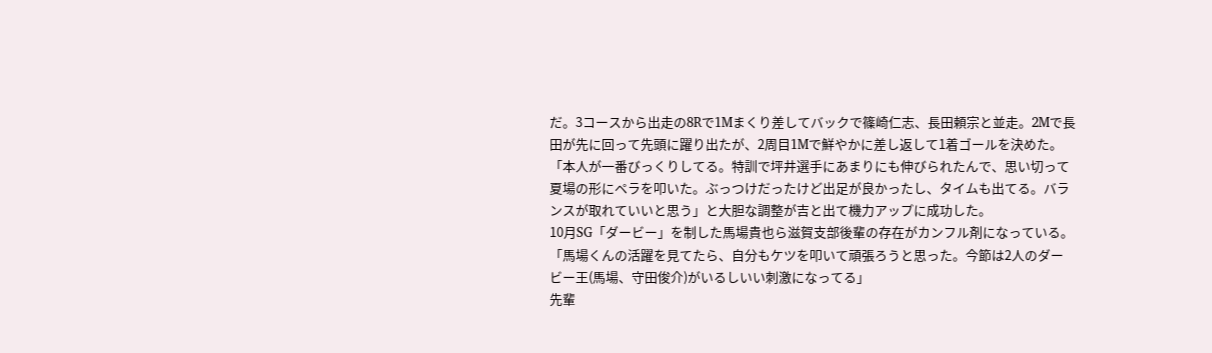だ。3コースから出走の8Rで1Mまくり差してバックで篠崎仁志、長田頼宗と並走。2Mで長田が先に回って先頭に躍り出たが、2周目1Mで鮮やかに差し返して1着ゴールを決めた。
「本人が一番びっくりしてる。特訓で坪井選手にあまりにも伸びられたんで、思い切って夏場の形にペラを叩いた。ぶっつけだったけど出足が良かったし、タイムも出てる。バランスが取れていいと思う」と大胆な調整が吉と出て機力アップに成功した。
10月SG「ダービー」を制した馬場貴也ら滋賀支部後輩の存在がカンフル剤になっている。「馬場くんの活躍を見てたら、自分もケツを叩いて頑張ろうと思った。今節は2人のダービー王(馬場、守田俊介)がいるしいい刺激になってる」
先輩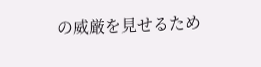の威厳を見せるため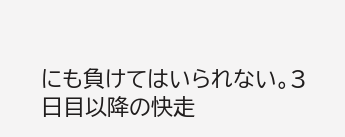にも負けてはいられない。3日目以降の快走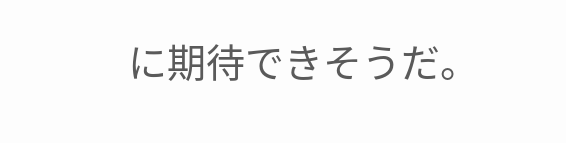に期待できそうだ。